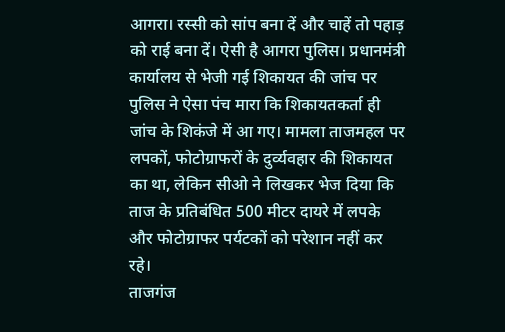आगरा। रस्सी को सांप बना दें और चाहें तो पहाड़ को राई बना दें। ऐसी है आगरा पुलिस। प्रधानमंत्री कार्यालय से भेजी गई शिकायत की जांच पर पुलिस ने ऐसा पंच मारा कि शिकायतकर्ता ही जांच के शिकंजे में आ गए। मामला ताजमहल पर लपकों, फोटोग्राफरों के दुर्व्यवहार की शिकायत का था, लेकिन सीओ ने लिखकर भेज दिया कि ताज के प्रतिबंधित 500 मीटर दायरे में लपके और फोटोग्राफर पर्यटकों को परेशान नहीं कर रहे।
ताजगंज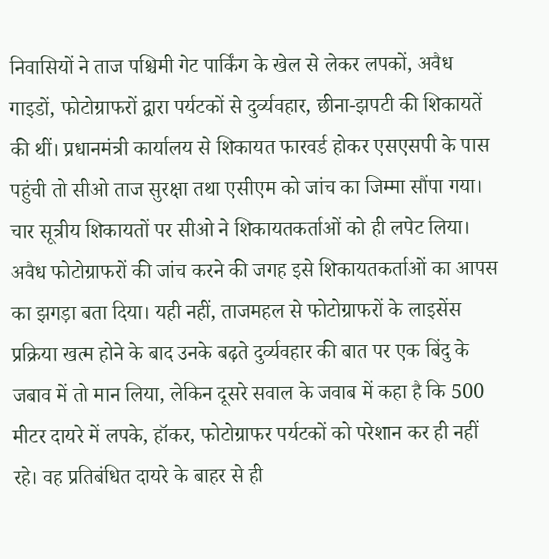निवासियों ने ताज पश्चिमी गेट पार्किंग के खेल से लेकर लपकों, अवैध गाइडों, फोटोग्राफरों द्वारा पर्यटकों से दुर्व्यवहार, छीना-झपटी की शिकायतें की थीं। प्रधानमंत्री कार्यालय से शिकायत फारवर्ड होकर एसएसपी के पास पहुंची तो सीओ ताज सुरक्षा तथा एसीएम को जांच का जिम्मा सौंपा गया। चार सूत्रीय शिकायतों पर सीओ ने शिकायतकर्ताओं को ही लपेट लिया। अवैध फोटोग्राफरों की जांच करने की जगह इसे शिकायतकर्ताओं का आपस का झगड़ा बता दिया। यही नहीं, ताजमहल से फोटोग्राफरों के लाइसेंस प्रक्रिया खत्म होने के बाद उनके बढ़ते दुर्व्यवहार की बात पर एक बिंदु के जबाव में तो मान लिया, लेकिन दूसरे सवाल के जवाब में कहा है कि 500 मीटर दायरे में लपके, हॉकर, फोटोग्राफर पर्यटकों को परेशान कर ही नहीं रहे। वह प्रतिबंधित दायरे के बाहर से ही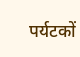पर्यटकों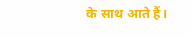के साथ आते हैं।